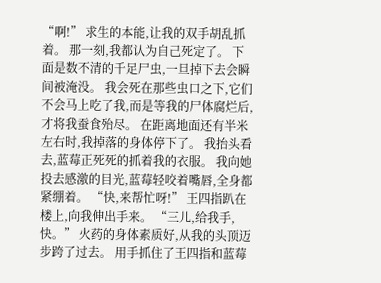“啊!” 求生的本能,让我的双手胡乱抓着。 那一刻,我都认为自己死定了。 下面是数不清的千足尸虫,一旦掉下去会瞬间被淹没。 我会死在那些虫口之下,它们不会马上吃了我,而是等我的尸体腐烂后,才将我蚕食殆尽。 在距离地面还有半米左右时,我掉落的身体停下了。 我抬头看去,蓝莓正死死的抓着我的衣服。 我向她投去感激的目光,蓝莓轻咬着嘴唇,全身都紧绷着。 “快,来帮忙呀!” 王四指趴在楼上,向我伸出手来。 “三儿,给我手,快。” 火药的身体素质好,从我的头顶迈步跨了过去。 用手抓住了王四指和蓝莓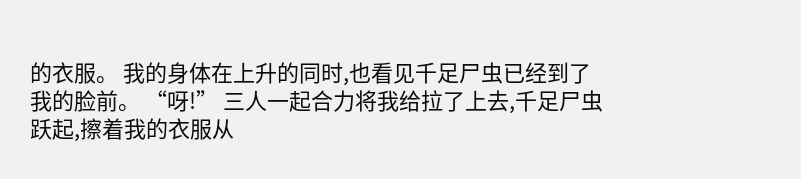的衣服。 我的身体在上升的同时,也看见千足尸虫已经到了我的脸前。 “呀!” 三人一起合力将我给拉了上去,千足尸虫跃起,擦着我的衣服从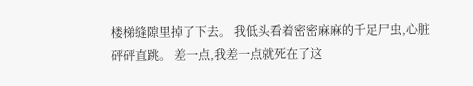楼梯缝隙里掉了下去。 我低头看着密密麻麻的千足尸虫,心脏砰砰直跳。 差一点,我差一点就死在了这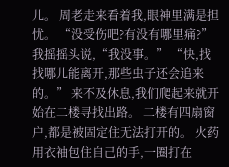儿。 周老走来看着我,眼神里满是担忧。 “没受伤吧?有没有哪里痛?” 我摇摇头说,“我没事。” “快,找找哪儿能离开,那些虫子还会追来的。” 来不及休息,我们爬起来就开始在二楼寻找出路。 二楼有四扇窗户,都是被固定住无法打开的。 火药用衣袖包住自己的手,一圈打在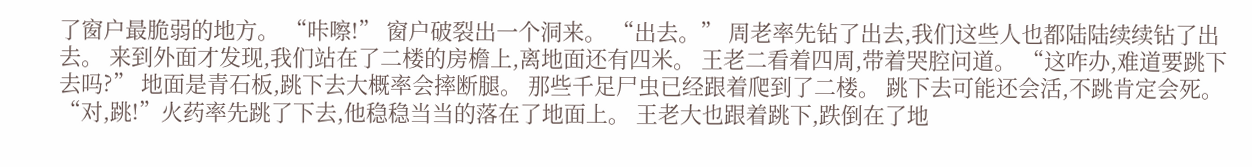了窗户最脆弱的地方。 “咔嚓!” 窗户破裂出一个洞来。 “出去。” 周老率先钻了出去,我们这些人也都陆陆续续钻了出去。 来到外面才发现,我们站在了二楼的房檐上,离地面还有四米。 王老二看着四周,带着哭腔问道。 “这咋办,难道要跳下去吗?” 地面是青石板,跳下去大概率会摔断腿。 那些千足尸虫已经跟着爬到了二楼。 跳下去可能还会活,不跳肯定会死。 “对,跳!”火药率先跳了下去,他稳稳当当的落在了地面上。 王老大也跟着跳下,跌倒在了地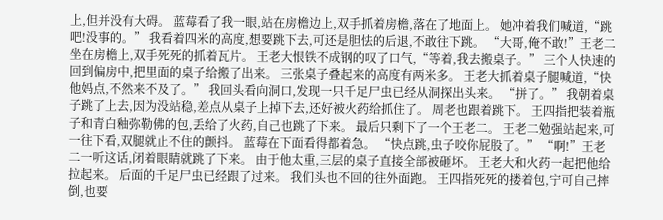上,但并没有大碍。 蓝莓看了我一眼,站在房檐边上,双手抓着房檐,落在了地面上。 她冲着我们喊道,“跳吧!没事的。” 我看着四米的高度,想要跳下去,可还是胆怯的后退,不敢往下跳。 “大哥,俺不敢!”王老二坐在房檐上,双手死死的抓着瓦片。 王老大恨铁不成钢的叹了口气,“等着,我去搬桌子。” 三个人快速的回到偏房中,把里面的桌子给搬了出来。 三张桌子叠起来的高度有两米多。 王老大抓着桌子腿喊道,“快他妈点,不然来不及了。” 我回头看向洞口,发现一只千足尸虫已经从洞探出头来。 “拼了。” 我朝着桌子跳了上去,因为没站稳,差点从桌子上掉下去,还好被火药给抓住了。 周老也跟着跳下。 王四指把装着瓶子和青白釉弥勒佛的包,丢给了火药,自己也跳了下来。 最后只剩下了一个王老二。 王老二勉强站起来,可一往下看,双腿就止不住的颤抖。 蓝莓在下面看得都着急。 “快点跳,虫子咬你屁股了。” “啊!”王老二一听这话,闭着眼睛就跳了下来。 由于他太重,三层的桌子直接全部被砸坏。 王老大和火药一起把他给拉起来。 后面的千足尸虫已经跟了过来。 我们头也不回的往外面跑。 王四指死死的搂着包,宁可自己摔倒,也要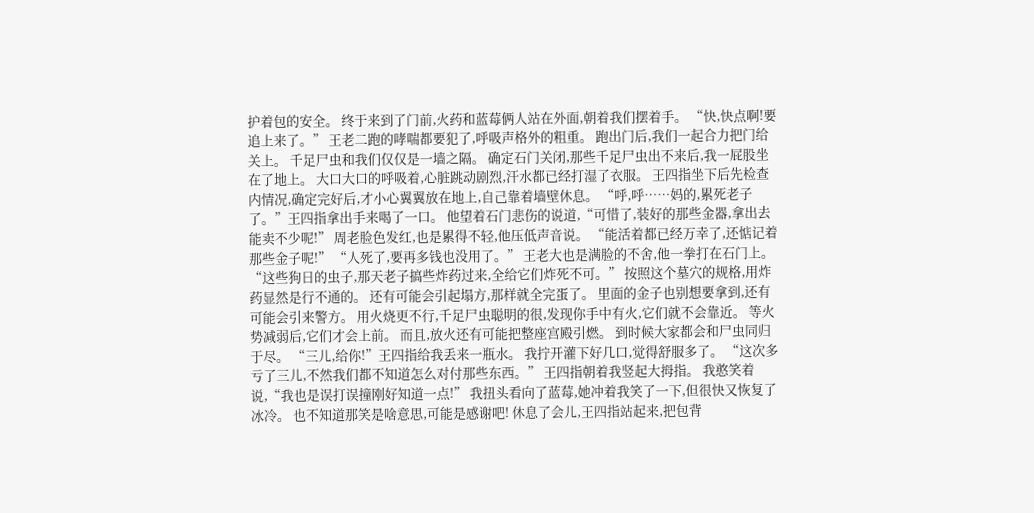护着包的安全。 终于来到了门前,火药和蓝莓俩人站在外面,朝着我们摆着手。 “快,快点啊!要追上来了。” 王老二跑的哮喘都要犯了,呼吸声格外的粗重。 跑出门后,我们一起合力把门给关上。 千足尸虫和我们仅仅是一墙之隔。 确定石门关闭,那些千足尸虫出不来后,我一屁股坐在了地上。 大口大口的呼吸着,心脏跳动剧烈,汗水都已经打湿了衣服。 王四指坐下后先检查内情况,确定完好后,才小心翼翼放在地上,自己靠着墙壁休息。 “呼,呼……妈的,累死老子了。”王四指拿出手来喝了一口。 他望着石门悲伤的说道,“可惜了,装好的那些金器,拿出去能卖不少呢!” 周老脸色发红,也是累得不轻,他压低声音说。 “能活着都已经万幸了,还惦记着那些金子呢!” “人死了,要再多钱也没用了。” 王老大也是满脸的不舍,他一拳打在石门上。 “这些狗日的虫子,那天老子搞些炸药过来,全给它们炸死不可。” 按照这个墓穴的规格,用炸药显然是行不通的。 还有可能会引起塌方,那样就全完蛋了。 里面的金子也别想要拿到,还有可能会引来警方。 用火烧更不行,千足尸虫聪明的很,发现你手中有火,它们就不会靠近。 等火势减弱后,它们才会上前。 而且,放火还有可能把整座宫殿引燃。 到时候大家都会和尸虫同归于尽。 “三儿,给你!”王四指给我丢来一瓶水。 我拧开灌下好几口,觉得舒服多了。 “这次多亏了三儿,不然我们都不知道怎么对付那些东西。” 王四指朝着我竖起大拇指。 我憨笑着说,“我也是误打误撞刚好知道一点!” 我扭头看向了蓝莓,她冲着我笑了一下,但很快又恢复了冰冷。 也不知道那笑是啥意思,可能是感谢吧! 休息了会儿,王四指站起来,把包背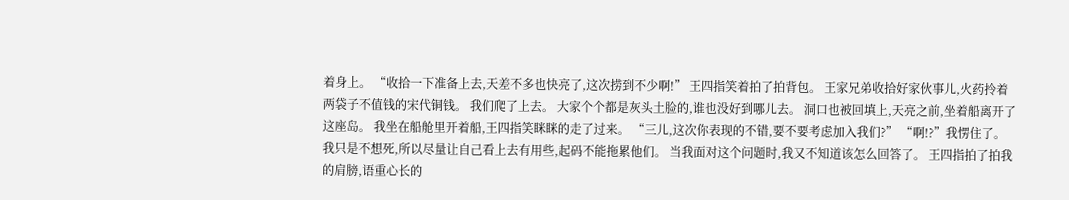着身上。 “收拾一下准备上去,天差不多也快亮了,这次捞到不少啊!” 王四指笑着拍了拍背包。 王家兄弟收拾好家伙事儿,火药拎着两袋子不值钱的宋代铜钱。 我们爬了上去。 大家个个都是灰头土脸的,谁也没好到哪儿去。 洞口也被回填上,天亮之前,坐着船离开了这座岛。 我坐在船舱里开着船,王四指笑眯眯的走了过来。 “三儿,这次你表现的不错,要不要考虑加入我们?” “啊!?”我愣住了。 我只是不想死,所以尽量让自己看上去有用些,起码不能拖累他们。 当我面对这个问题时,我又不知道该怎么回答了。 王四指拍了拍我的肩膀,语重心长的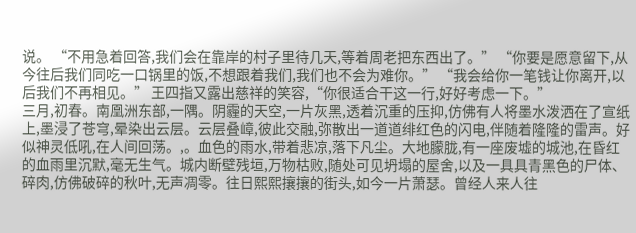说。 “不用急着回答,我们会在靠岸的村子里待几天,等着周老把东西出了。” “你要是愿意留下,从今往后我们同吃一口锅里的饭,不想跟着我们,我们也不会为难你。” “我会给你一笔钱让你离开,以后我们不再相见。” 王四指又露出慈祥的笑容,“你很适合干这一行,好好考虑一下。”
三月,初春。南凰洲东部,一隅。阴霾的天空,一片灰黑,透着沉重的压抑,仿佛有人将墨水泼洒在了宣纸上,墨浸了苍穹,晕染出云层。云层叠嶂,彼此交融,弥散出一道道绯红色的闪电,伴随着隆隆的雷声。好似神灵低吼,在人间回荡。,。血色的雨水,带着悲凉,落下凡尘。大地朦胧,有一座废墟的城池,在昏红的血雨里沉默,毫无生气。城内断壁残垣,万物枯败,随处可见坍塌的屋舍,以及一具具青黑色的尸体、碎肉,仿佛破碎的秋叶,无声凋零。往日熙熙攘攘的街头,如今一片萧瑟。曾经人来人往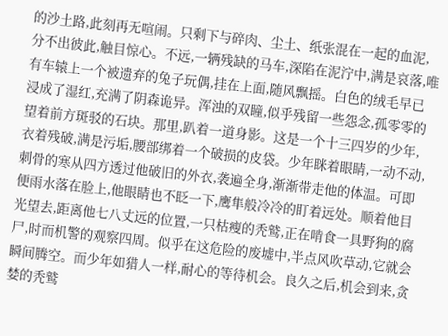的沙土路,此刻再无喧闹。只剩下与碎肉、尘土、纸张混在一起的血泥,分不出彼此,触目惊心。不远,一辆残缺的马车,深陷在泥泞中,满是哀落,唯有车辕上一个被遗弃的兔子玩偶,挂在上面,随风飘摇。白色的绒毛早已浸成了湿红,充满了阴森诡异。浑浊的双瞳,似乎残留一些怨念,孤零零的望着前方斑驳的石块。那里,趴着一道身影。这是一个十三四岁的少年,衣着残破,满是污垢,腰部绑着一个破损的皮袋。少年眯着眼睛,一动不动,刺骨的寒从四方透过他破旧的外衣,袭遍全身,渐渐带走他的体温。可即便雨水落在脸上,他眼睛也不眨一下,鹰隼般冷冷的盯着远处。顺着他目光望去,距离他七八丈远的位置,一只枯瘦的秃鹫,正在啃食一具野狗的腐尸,时而机警的观察四周。似乎在这危险的废墟中,半点风吹草动,它就会瞬间腾空。而少年如猎人一样,耐心的等待机会。良久之后,机会到来,贪婪的秃鹫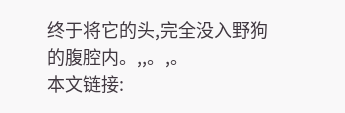终于将它的头,完全没入野狗的腹腔内。,,。,。
本文链接: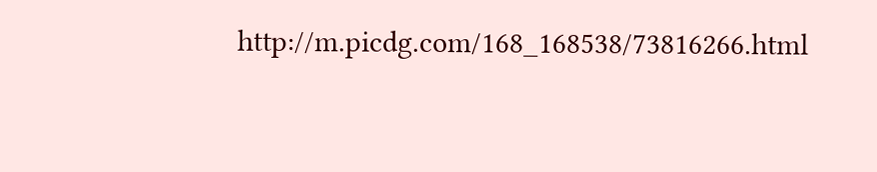http://m.picdg.com/168_168538/73816266.html